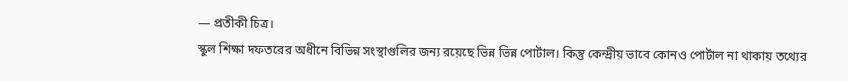— প্রতীকী চিত্র।
স্কুল শিক্ষা দফতরের অধীনে বিভিন্ন সংস্থাগুলির জন্য রয়েছে ভিন্ন ভিন্ন পোর্টাল। কিন্তু কেন্দ্রীয় ভাবে কোনও পোর্টাল না থাকায় তথ্যের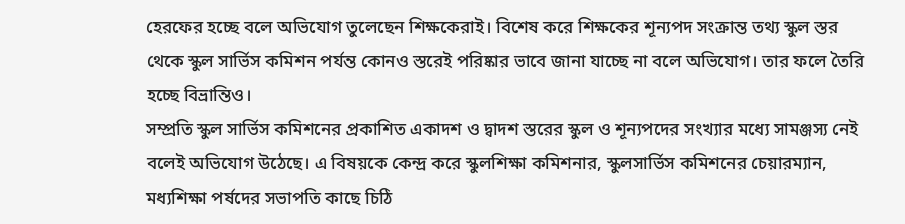হেরফের হচ্ছে বলে অভিযোগ তুলেছেন শিক্ষকেরাই। বিশেষ করে শিক্ষকের শূন্যপদ সংক্রান্ত তথ্য স্কুল স্তর থেকে স্কুল সার্ভিস কমিশন পর্যন্ত কোনও স্তরেই পরিষ্কার ভাবে জানা যাচ্ছে না বলে অভিযোগ। তার ফলে তৈরি হচ্ছে বিভ্রান্তিও।
সম্প্রতি স্কুল সার্ভিস কমিশনের প্রকাশিত একাদশ ও দ্বাদশ স্তরের স্কুল ও শূন্যপদের সংখ্যার মধ্যে সামঞ্জস্য নেই বলেই অভিযোগ উঠেছে। এ বিষয়কে কেন্দ্র করে স্কুলশিক্ষা কমিশনার, স্কুলসার্ভিস কমিশনের চেয়ারম্যান, মধ্যশিক্ষা পর্ষদের সভাপতি কাছে চিঠি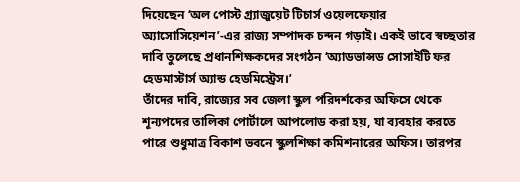দিয়েছেন ‘অল পোস্ট গ্র্যাজুয়েট টিচার্স ওয়েলফেয়ার অ্যাসোসিয়েশন’-এর রাজ্য সম্পাদক চন্দন গড়াই। একই ভাবে স্বচ্ছতার দাবি তুলেছে প্রধানশিক্ষকদের সংগঠন ‘অ্যাডভান্সড সোসাইটি ফর হেডমাস্টার্স অ্যান্ড হেডমিস্ট্রেস।’
তাঁদের দাবি, রাজ্যের সব জেলা স্কুল পরিদর্শকের অফিসে থেকে শূন্যপদের তালিকা পোর্টালে আপলোড করা হয়, যা ব্যবহার করতে পারে শুধুমাত্র বিকাশ ভবনে স্কুলশিক্ষা কমিশনারের অফিস। তারপর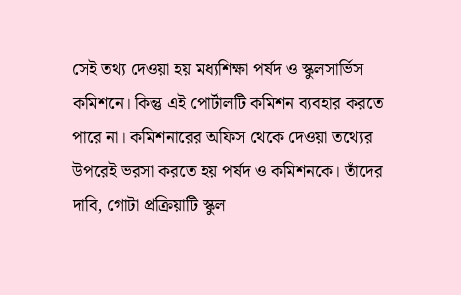সেই তথ্য দেওয়া হয় মধ্যশিক্ষা পর্ষদ ও স্কুলসার্ভিস কমিশনে। কিন্তু এই পোর্টালটি কমিশন ব্যবহার করতে পারে না। কমিশনারের অফিস থেকে দেওয়া তথ্যের উপরেই ভরসা করতে হয় পর্ষদ ও কমিশনকে। তাঁদের দাবি, গোটা প্রক্রিয়াটি স্কুল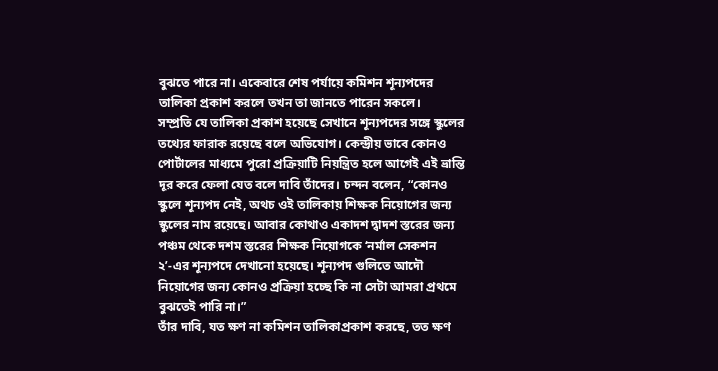বুঝতে পারে না। একেবারে শেষ পর্যায়ে কমিশন শূন্যপদের তালিকা প্রকাশ করলে তখন তা জানতে পারেন সকলে।
সম্প্রতি যে তালিকা প্রকাশ হয়েছে সেখানে শূন্যপদের সঙ্গে স্কুলের তথ্যের ফারাক রয়েছে বলে অভিযোগ। কেন্দ্রীয় ভাবে কোনও পোর্টালের মাধ্যমে পুরো প্রক্রিয়াটি নিয়ন্ত্রিত হলে আগেই এই ভ্রান্তি দূর করে ফেলা যেত বলে দাবি তাঁদের। চন্দন বলেন, “কোনও স্কুলে শূন্যপদ নেই, অথচ ওই তালিকায় শিক্ষক নিয়োগের জন্য স্কুলের নাম রয়েছে। আবার কোথাও একাদশ দ্বাদশ স্তরের জন্য পঞ্চম থেকে দশম স্তরের শিক্ষক নিয়োগকে ‘নর্মাল সেকশন ২’-এর শূন্যপদে দেখানো হয়েছে। শূন্যপদ গুলিতে আদৌ নিয়োগের জন্য কোনও প্রক্রিয়া হচ্ছে কি না সেটা আমরা প্রথমে বুঝতেই পারি না।”
তাঁর দাবি, যত ক্ষণ না কমিশন তালিকাপ্রকাশ করছে, তত ক্ষণ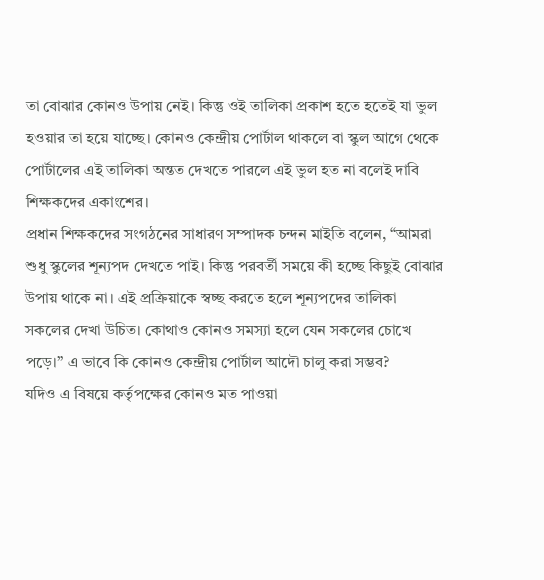তা বোঝার কোনও উপায় নেই। কিন্তু ওই তালিকা প্রকাশ হতে হতেই যা ভুল হওয়ার তা হয়ে যাচ্ছে। কোনও কেন্দ্রীয় পোর্টাল থাকলে বা স্কুল আগে থেকে পোর্টালের এই তালিকা অন্তত দেখতে পারলে এই ভুল হত না বলেই দাবি শিক্ষকদের একাংশের।
প্রধান শিক্ষকদের সংগঠনের সাধারণ সম্পাদক চন্দন মাইতি বলেন, “আমরা শুধু স্কুলের শূন্যপদ দেখতে পাই। কিন্তু পরবর্তী সময়ে কী হচ্ছে কিছুই বোঝার উপায় থাকে না। এই প্রক্রিয়াকে স্বচ্ছ করতে হলে শূন্যপদের তালিকা সকলের দেখা উচিত। কোথাও কোনও সমস্যা হলে যেন সকলের চোখে পড়ে।” এ ভাবে কি কোনও কেন্দ্রীয় পোর্টাল আদৌ চালু করা সম্ভব?
যদিও এ বিষয়ে কর্তৃপক্ষের কোনও মত পাওয়া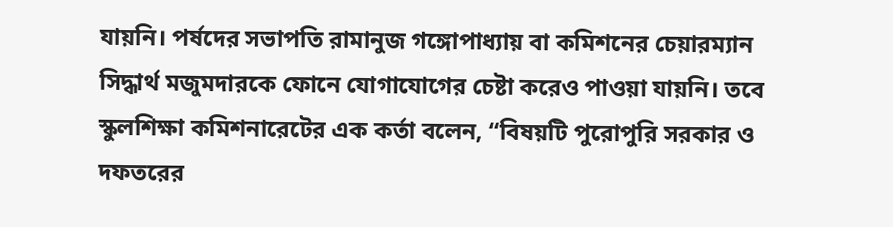যায়নি। পর্ষদের সভাপতি রামানুজ গঙ্গোপাধ্যায় বা কমিশনের চেয়ারম্যান সিদ্ধার্থ মজুমদারকে ফোনে যোগাযোগের চেষ্টা করেও পাওয়া যায়নি। তবে স্কুলশিক্ষা কমিশনারেটের এক কর্তা বলেন, “বিষয়টি পুরোপুরি সরকার ও দফতরের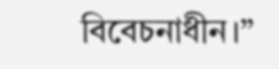বিবেচনাধীন।”